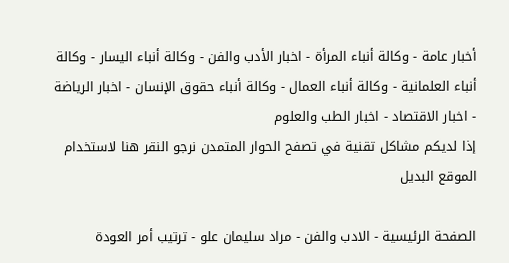أخبار عامة - وكالة أنباء المرأة - اخبار الأدب والفن - وكالة أنباء اليسار - وكالة أنباء العلمانية - وكالة أنباء العمال - وكالة أنباء حقوق الإنسان - اخبار الرياضة - اخبار الاقتصاد - اخبار الطب والعلوم
إذا لديكم مشاكل تقنية في تصفح الحوار المتمدن نرجو النقر هنا لاستخدام الموقع البديل

الصفحة الرئيسية - الادب والفن - مراد سليمان علو - ترتيب أمر العودة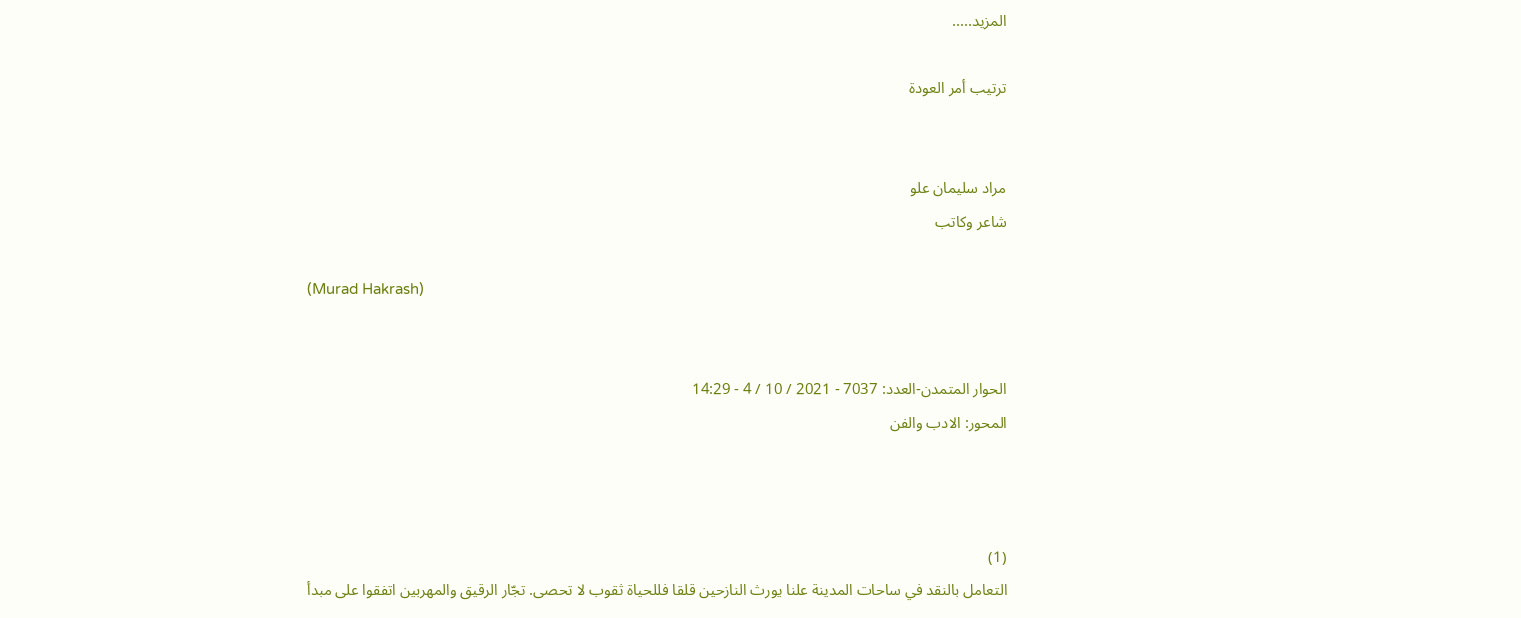المزيد.....

ترتيب أمر العودة


مراد سليمان علو
شاعر وكاتب

(Murad Hakrash)


الحوار المتمدن-العدد: 7037 - 2021 / 10 / 4 - 14:29
المحور: الادب والفن



(1)
التعامل بالنقد في ساحات المدينة علنا يورث النازحين قلقا فللحياة ثقوب لا تحصى. تجّار الرقيق والمهربين اتفقوا على مبدأ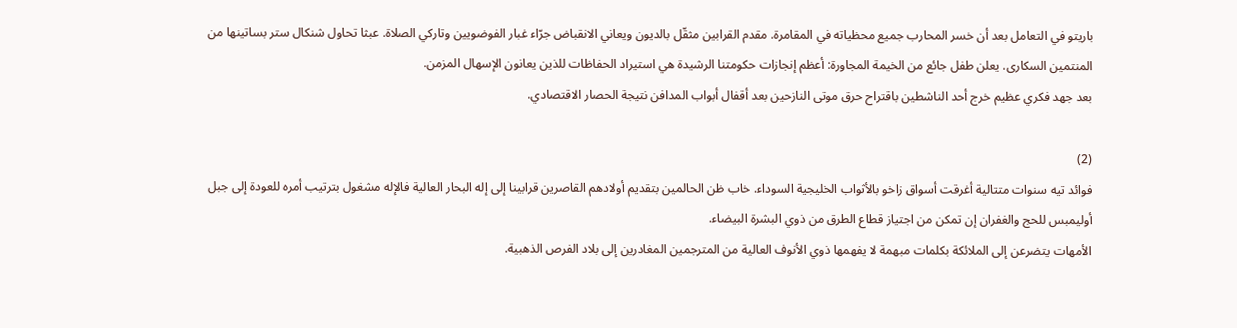باريتو في التعامل بعد أن خسر المحارب جميع محظياته في المقامرة. مقدم القرابين مثقّل بالديون ويعاني الانقباض جرّاء غبار الفوضويين وتاركي الصلاة. عبثا تحاول شنكال ستر بساتينها من المنتمين السكارى. يعلن طفل جائع من الخيمة المجاورة: أعظم إنجازات حكومتنا الرشيدة هي استيراد الحفاظات للذين يعانون الإسهال المزمن.
بعد جهد فكري عظيم خرج أحد الناشطين باقتراح حرق موتى النازحين بعد أقفال أبواب المدافن نتيجة الحصار الاقتصادي.

(2)
فوائد تيه سنوات متتالية أغرقت أسواق زاخو بالأثواب الخليجية السوداء. خاب ظن الحالمين بتقديم أولادهم القاصرين قرابينا إلى إله البحار العالية فالإله مشغول بترتيب أمره للعودة إلى جبل أوليمبس للحج والغفران إن تمكن من اجتياز قطاع الطرق من ذوي البشرة البيضاء.
الأمهات يتضرعن إلى الملائكة بكلمات مبهمة لا يفهمها ذوي الأنوف العالية من المترجمين المغادرين إلى بلاد الفرص الذهبية.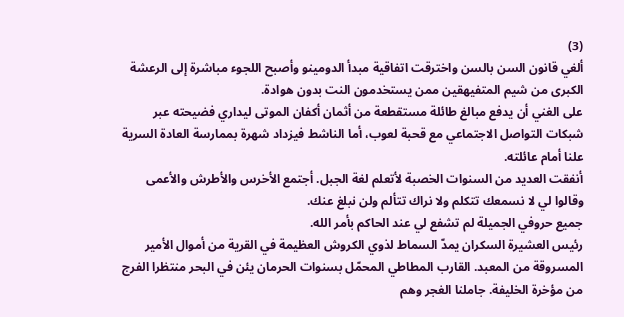(3)
ألغي قانون السن بالسن واخترقت اتفاقية مبدأ الدومينو وأصبح اللجوء مباشرة إلى الرعشة الكبرى من شيم المتفيهقين ممن يستخدمون النت بدون هوادة.
على الغني أن يدفع مبالغ طائلة مستقطعة من أثمان أكفان الموتى ليداري فضيحته عبر شبكات التواصل الاجتماعي مع قحبة لعوب، أما الناشط فيزداد شهرة بممارسة العادة السرية علنا أمام عائلته.
أنفقت العديد من السنوات الخصبة لأتعلم لغة الجبل. أجتمع الأخرس والأطرش والأعمى وقالوا لي لا نسمعك تتكلم ولا نراك تتألم ولن نبلغ عنك.
جميع حروفي الجميلة لم تشفع لي عند الحاكم بأمر الله.
رئيس العشيرة السكران يمدّ السماط لذوي الكروش العظيمة في القرية من أموال الأمير المسروقة من المعبد. القارب المطاطي المحمّل بسنوات الحرمان يئن في البحر منتظرا الفرج من مؤخرة الخليفة. جاملنا الغجر وهم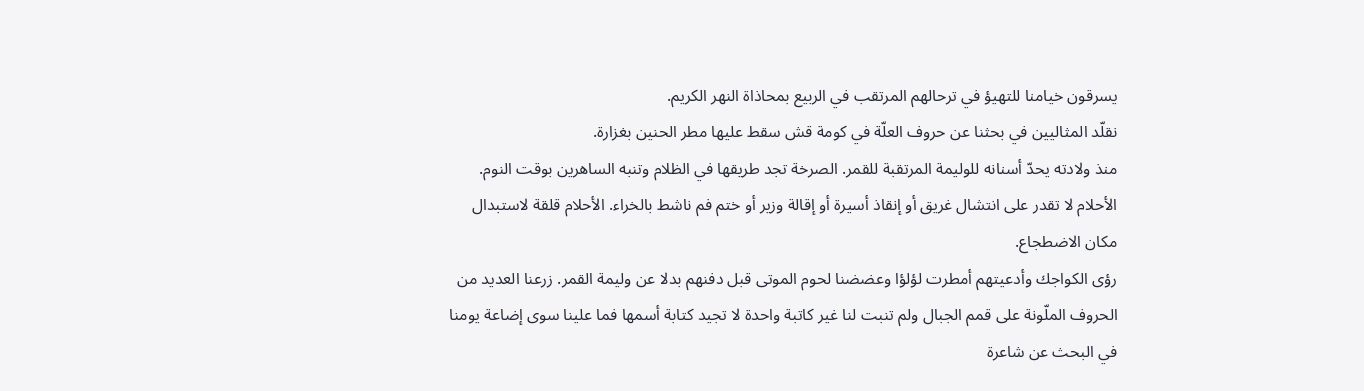يسرقون خيامنا للتهيؤ في ترحالهم المرتقب في الربيع بمحاذاة النهر الكريم.
نقلّد المثاليين في بحثنا عن حروف العلّة في كومة قش سقط عليها مطر الحنين بغزارة.
منذ ولادته يحدّ أسنانه للوليمة المرتقبة للقمر. الصرخة تجد طريقها في الظلام وتنبه الساهرين بوقت النوم. الأحلام لا تقدر على انتشال غريق أو إنقاذ أسيرة أو إقالة وزير أو ختم فم ناشط بالخراء. الأحلام قلقة لاستبدال مكان الاضطجاع.
رؤى الكواجك وأدعيتهم أمطرت لؤلؤا وعضضنا لحوم الموتى قبل دفنهم بدلا عن وليمة القمر. زرعنا العديد من الحروف الملّونة على قمم الجبال ولم تنبت لنا غير كاتبة واحدة لا تجيد كتابة أسمها فما علينا سوى إضاعة يومنا في البحث عن شاعرة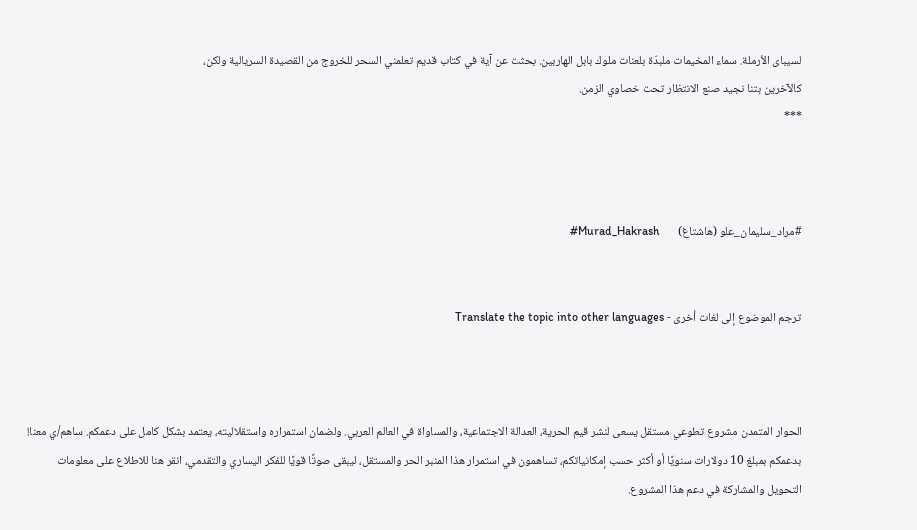لسيباى الأرملة. سماء المخيمات ملبدّة بلعنات ملوك بابل الهاربين. بحثت عن آية في كتاب قديم تعلمني السحر للخروج من القصيدة السريالية ولكن،
كالآخرين بتنا نجيد صنع الانتظار تحت خصاوي الزمن.
***



#مراد_سليمان_علو (هاشتاغ)       Murad_Hakrash#


ترجم الموضوع إلى لغات أخرى - Translate the topic into other languages



الحوار المتمدن مشروع تطوعي مستقل يسعى لنشر قيم الحرية، العدالة الاجتماعية، والمساواة في العالم العربي. ولضمان استمراره واستقلاليته، يعتمد بشكل كامل على دعمكم. ساهم/ي معنا! بدعمكم بمبلغ 10 دولارات سنويًا أو أكثر حسب إمكانياتكم، تساهمون في استمرار هذا المنبر الحر والمستقل، ليبقى صوتًا قويًا للفكر اليساري والتقدمي، انقر هنا للاطلاع على معلومات التحويل والمشاركة في دعم هذا المشروع.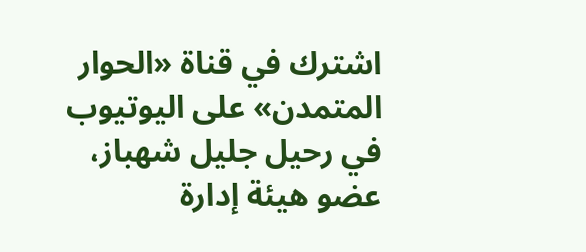اشترك في قناة «الحوار المتمدن» على اليوتيوب
في رحيل جليل شهباز، عضو هيئة إدارة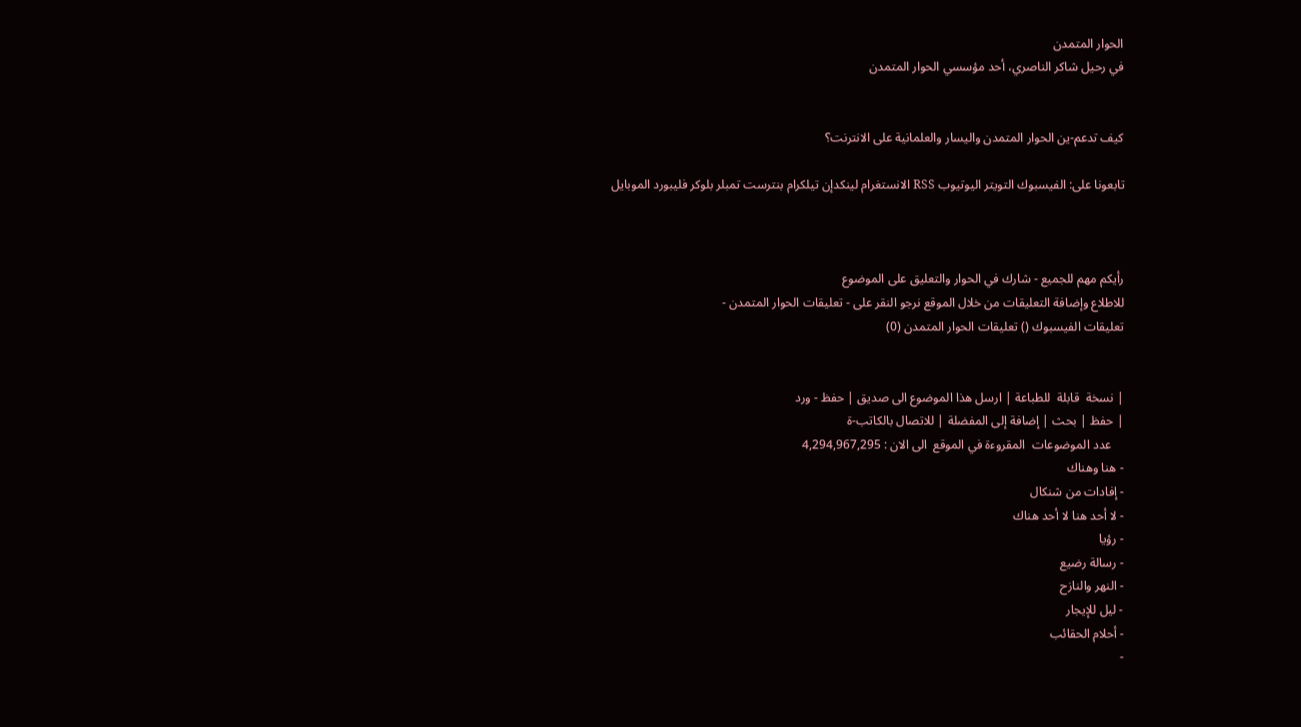الحوار المتمدن
في رحيل شاكر الناصري، أحد مؤسسي الحوار المتمدن


كيف تدعم-ين الحوار المتمدن واليسار والعلمانية على الانترنت؟

تابعونا على: الفيسبوك التويتر اليوتيوب RSS الانستغرام لينكدإن تيلكرام بنترست تمبلر بلوكر فليبورد الموبايل



رأيكم مهم للجميع - شارك في الحوار والتعليق على الموضوع
للاطلاع وإضافة التعليقات من خلال الموقع نرجو النقر على - تعليقات الحوار المتمدن -
تعليقات الفيسبوك () تعليقات الحوار المتمدن (0)


| نسخة  قابلة  للطباعة | ارسل هذا الموضوع الى صديق | حفظ - ورد
| حفظ | بحث | إضافة إلى المفضلة | للاتصال بالكاتب-ة
    عدد الموضوعات  المقروءة في الموقع  الى الان : 4,294,967,295
- هنا وهناك
- إفادات من شنكال
- لا أحد هنا لا أحد هناك
- رؤيا
- رسالة رضيع
- النهر والنازح
- ليل للإيجار
- أحلام الحقائب
-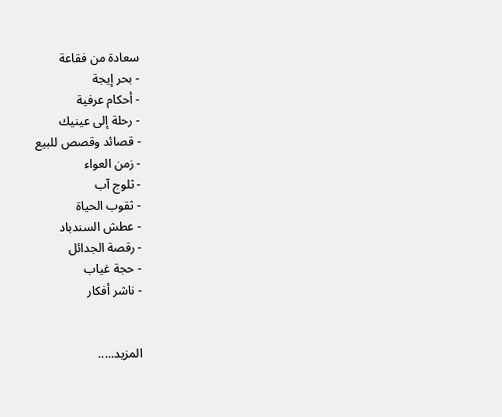سعادة من فقاعة
- بحر إيجة
- أحكام عرفية
- رحلة إلى عينيك
- قصائد وقصص للبيع
- زمن العواء
- ثلوج آب
- ثقوب الحياة
- عطش السندباد
- رقصة الجدائل
- حجة غياب
- ناشر أفكار


المزيد.....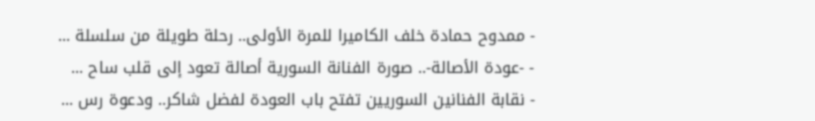- ممدوح حمادة خلف الكاميرا للمرة الأولى.. رحلة طويلة من سلسلة ...
- -عودة الأصالة-.. صورة الفنانة السورية أصالة تعود إلى قلب ساح ...
- نقابة الفنانين السوريين تفتح باب العودة لفضل شاكر.. ودعوة رس ...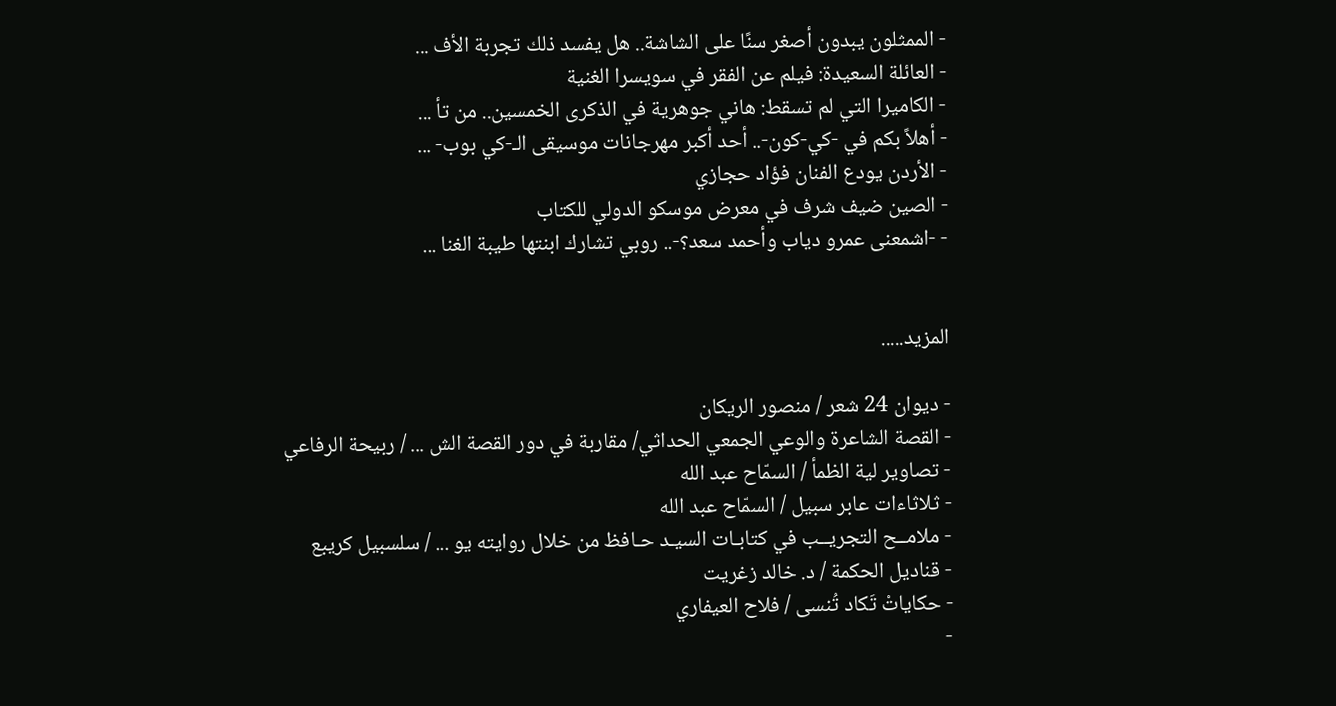- الممثلون يبدون أصغر سنًا على الشاشة.. هل يفسد ذلك تجربة الأف ...
- العائلة السعيدة: فيلم عن الفقر في سويسرا الغنية
- الكاميرا التي لم تسقط: هاني جوهرية في الذكرى الخمسين.. من تأ ...
- أهلاً بكم في -كي-كون-.. أحد أكبر مهرجانات موسيقى الـ-كي بوب- ...
- الأردن يودع الفنان فؤاد حجازي
- الصين ضيف شرف في معرض موسكو الدولي للكتاب
- -اشمعنى عمرو دياب وأحمد سعد؟-.. روبي تشارك ابنتها طيبة الغنا ...


المزيد.....

- ديوان 24 شعر / منصور الريكان
- القصة الشاعرة والوعي الجمعي الحداثي/ مقاربة في دور القصة الش ... / ربيحة الرفاعي
- تصاوير لية الظمأ / السمّاح عبد الله
- ثلاثاءات عابر سبيل / السمّاح عبد الله
- ملامــح التجريــب في كتابـات السيـد حـافظ من خلال روايته يو ... / سلسبيل كريبع
- قناديل الحكمة / د. خالد زغريت
- حكاياتْ تَكاد تُنسى / فلاح العيفاري
-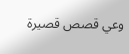وعي قصص قصيرة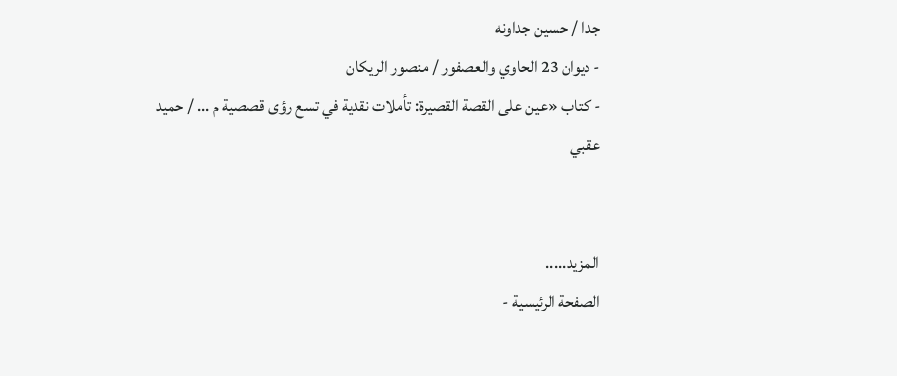جدا / حسين جداونه
- ديوان 23 الحاوي والعصفور / منصور الريكان
- كتاب «عين على القصة القصيرة: تأملات نقدية في تسع رؤى قصصية م ... / حميد عقبي


المزيد.....
الصفحة الرئيسية -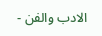الادب والفن -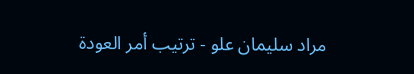مراد سليمان علو - ترتيب أمر العودة